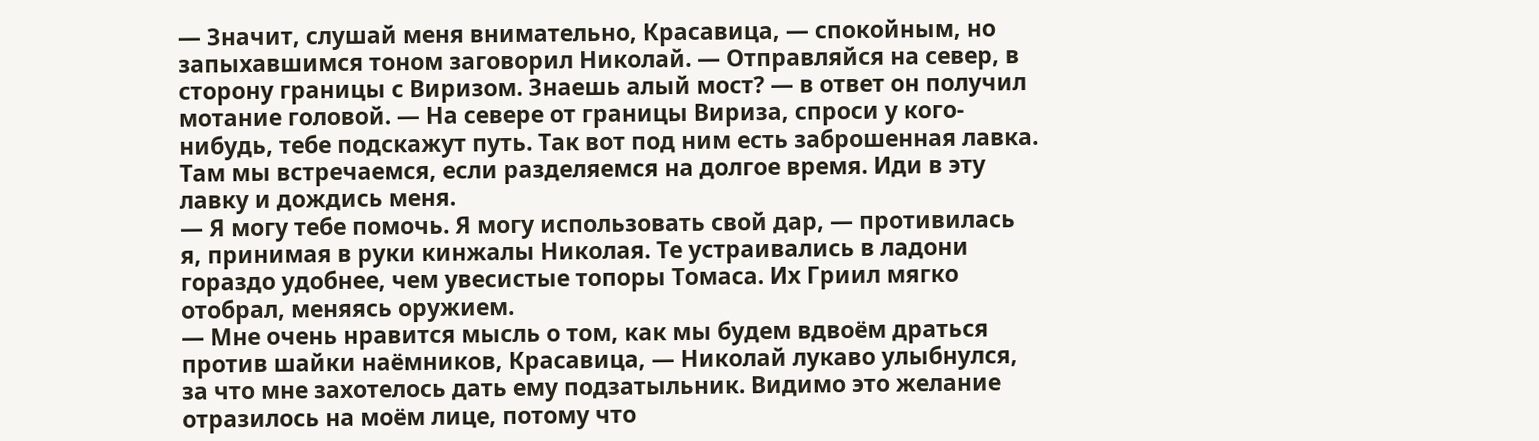— Значит, слушай меня внимательно, Красавица, — спокойным, но запыхавшимся тоном заговорил Николай. — Отправляйся на север, в сторону границы с Виризом. Знаешь алый мост? — в ответ он получил мотание головой. — На севере от границы Вириза, спроси у кого-нибудь, тебе подскажут путь. Так вот под ним есть заброшенная лавка. Там мы встречаемся, если разделяемся на долгое время. Иди в эту лавку и дождись меня.
— Я могу тебе помочь. Я могу использовать свой дар, — противилась я, принимая в руки кинжалы Николая. Те устраивались в ладони гораздо удобнее, чем увесистые топоры Томаса. Их Гриил мягко отобрал, меняясь оружием.
— Мне очень нравится мысль о том, как мы будем вдвоём драться против шайки наёмников, Красавица, — Николай лукаво улыбнулся, за что мне захотелось дать ему подзатыльник. Видимо это желание отразилось на моём лице, потому что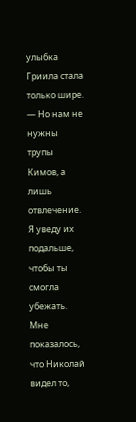улыбка Гриила стала только шире. — Но нам не нужны трупы Кимов, а лишь отвлечение. Я уведу их подальше, чтобы ты смогла убежать.
Мне показалось, что Николай видел то,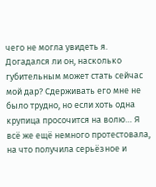чего не могла увидеть я. Догадался ли он, насколько губительным может стать сейчас мой дар? Сдерживать его мне не было трудно, но если хоть одна крупица просочится на волю… Я всё же ещё немного протестовала, на что получила серьёзное и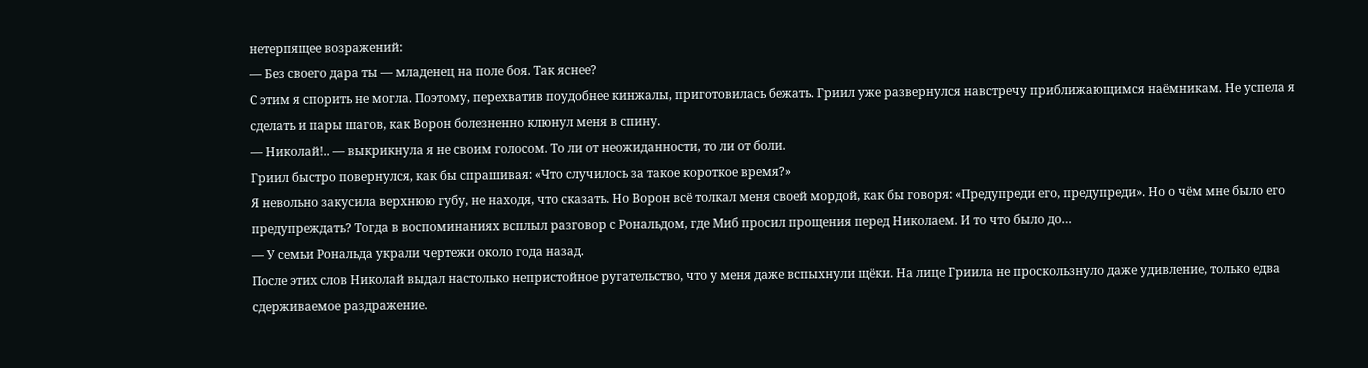нетерпящее возражений:
— Без своего дара ты — младенец на поле боя. Так яснее?
С этим я спорить не могла. Поэтому, перехватив поудобнее кинжалы, приготовилась бежать. Гриил уже развернулся навстречу приближающимся наёмникам. Не успела я сделать и пары шагов, как Ворон болезненно клюнул меня в спину.
— Николай!.. — выкрикнула я не своим голосом. То ли от неожиданности, то ли от боли.
Гриил быстро повернулся, как бы спрашивая: «Что случилось за такое короткое время?»
Я невольно закусила верхнюю губу, не находя, что сказать. Но Ворон всё толкал меня своей мордой, как бы говоря: «Предупреди его, предупреди». Но о чём мне было его предупреждать? Тогда в воспоминаниях всплыл разговор с Рональдом, где Миб просил прощения перед Николаем. И то что было до…
— У семьи Рональда украли чертежи около года назад.
После этих слов Николай выдал настолько непристойное ругательство, что у меня даже вспыхнули щёки. На лице Гриила не проскользнуло даже удивление, только едва сдерживаемое раздражение.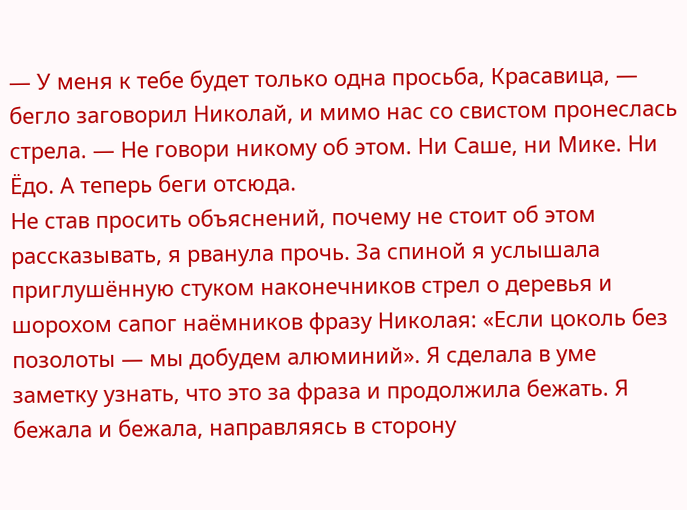— У меня к тебе будет только одна просьба, Красавица, — бегло заговорил Николай, и мимо нас со свистом пронеслась стрела. — Не говори никому об этом. Ни Саше, ни Мике. Ни Ёдо. А теперь беги отсюда.
Не став просить объяснений, почему не стоит об этом рассказывать, я рванула прочь. За спиной я услышала приглушённую стуком наконечников стрел о деревья и шорохом сапог наёмников фразу Николая: «Если цоколь без позолоты — мы добудем алюминий». Я сделала в уме заметку узнать, что это за фраза и продолжила бежать. Я бежала и бежала, направляясь в сторону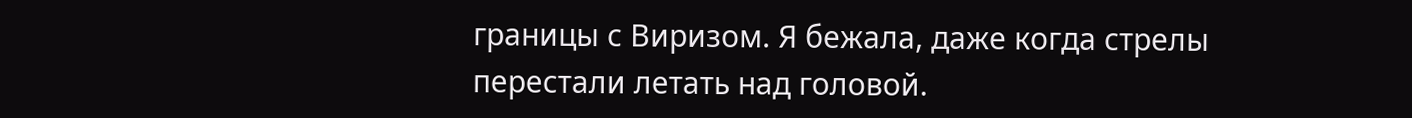границы с Виризом. Я бежала, даже когда стрелы перестали летать над головой.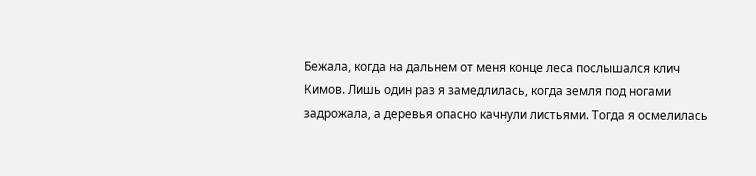Бежала, когда на дальнем от меня конце леса послышался клич Кимов. Лишь один раз я замедлилась, когда земля под ногами задрожала, а деревья опасно качнули листьями. Тогда я осмелилась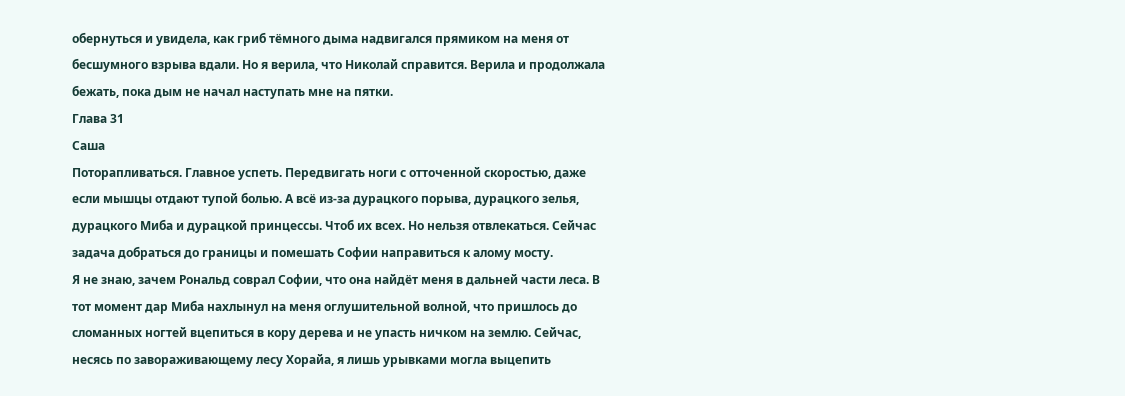обернуться и увидела, как гриб тёмного дыма надвигался прямиком на меня от бесшумного взрыва вдали. Но я верила, что Николай справится. Верила и продолжала бежать, пока дым не начал наступать мне на пятки.
Глава 31
Саша
Поторапливаться. Главное успеть. Передвигать ноги с отточенной скоростью, даже если мышцы отдают тупой болью. А всё из-за дурацкого порыва, дурацкого зелья, дурацкого Миба и дурацкой принцессы. Чтоб их всех. Но нельзя отвлекаться. Сейчас задача добраться до границы и помешать Софии направиться к алому мосту.
Я не знаю, зачем Рональд соврал Софии, что она найдёт меня в дальней части леса. В тот момент дар Миба нахлынул на меня оглушительной волной, что пришлось до сломанных ногтей вцепиться в кору дерева и не упасть ничком на землю. Сейчас, несясь по завораживающему лесу Хорайа, я лишь урывками могла выцепить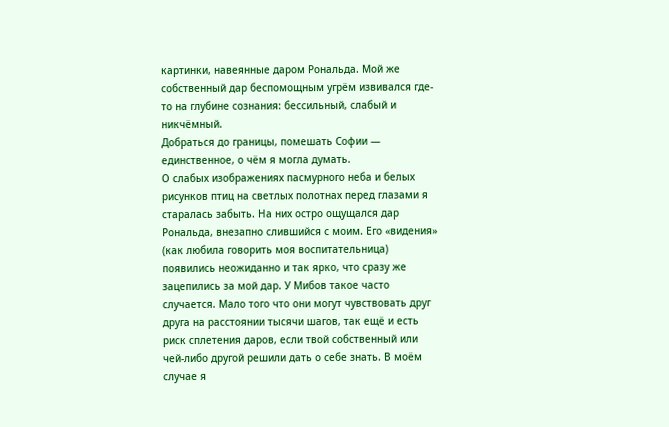картинки, навеянные даром Рональда. Мой же собственный дар беспомощным угрём извивался где-то на глубине сознания: бессильный, слабый и никчёмный.
Добраться до границы, помешать Софии — единственное, о чём я могла думать.
О слабых изображениях пасмурного неба и белых рисунков птиц на светлых полотнах перед глазами я старалась забыть. На них остро ощущался дар Рональда, внезапно слившийся с моим. Его «видения» (как любила говорить моя воспитательница) появились неожиданно и так ярко, что сразу же зацепились за мой дар. У Мибов такое часто случается. Мало того что они могут чувствовать друг друга на расстоянии тысячи шагов, так ещё и есть риск сплетения даров, если твой собственный или чей-либо другой решили дать о себе знать. В моём случае я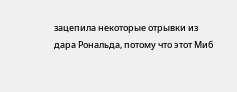зацепила некоторые отрывки из дара Рональда, потому что этот Миб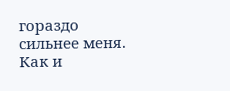гораздо сильнее меня. Как и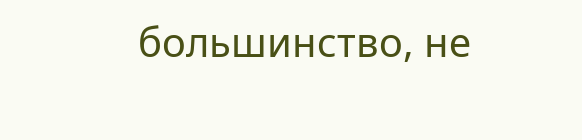большинство, не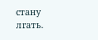стану лгать.